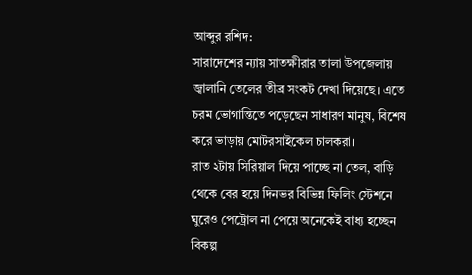আব্দুর রশিদ:
সারাদেশের ন্যায় সাতক্ষীরার তালা উপজেলায় জ্বালানি তেলের তীব্র সংকট দেখা দিয়েছে। এতে চরম ভোগান্তিতে পড়েছেন সাধারণ মানুষ, বিশেষ করে ভাড়ায় মোটরসাইকেল চালকরা।
রাত ২টায় সিরিয়াল দিয়ে পাচ্ছে না তেল, বাড়ি থেকে বের হয়ে দিনভর বিভিন্ন ফিলিং স্টেশনে ঘুরেও পেট্রোল না পেয়ে অনেকেই বাধ্য হচ্ছেন বিকল্প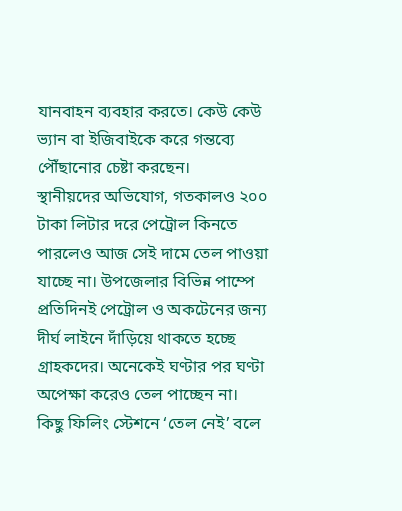যানবাহন ব্যবহার করতে। কেউ কেউ ভ্যান বা ইজিবাইকে করে গন্তব্যে পৌঁছানোর চেষ্টা করছেন।
স্থানীয়দের অভিযোগ, গতকালও ২০০ টাকা লিটার দরে পেট্রোল কিনতে পারলেও আজ সেই দামে তেল পাওয়া যাচ্ছে না। উপজেলার বিভিন্ন পাম্পে প্রতিদিনই পেট্রোল ও অকটেনের জন্য দীর্ঘ লাইনে দাঁড়িয়ে থাকতে হচ্ছে গ্রাহকদের। অনেকেই ঘণ্টার পর ঘণ্টা অপেক্ষা করেও তেল পাচ্ছেন না।
কিছু ফিলিং স্টেশনে ‘তেল নেই’ বলে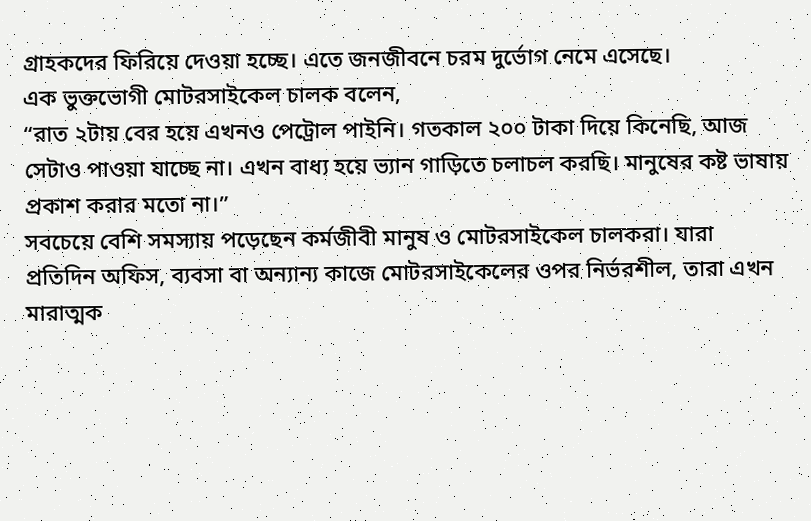গ্রাহকদের ফিরিয়ে দেওয়া হচ্ছে। এতে জনজীবনে চরম দুর্ভোগ নেমে এসেছে।
এক ভুক্তভোগী মোটরসাইকেল চালক বলেন,
“রাত ২টায় বের হয়ে এখনও পেট্রোল পাইনি। গতকাল ২০০ টাকা দিয়ে কিনেছি, আজ সেটাও পাওয়া যাচ্ছে না। এখন বাধ্য হয়ে ভ্যান গাড়িতে চলাচল করছি। মানুষের কষ্ট ভাষায় প্রকাশ করার মতো না।”
সবচেয়ে বেশি সমস্যায় পড়েছেন কর্মজীবী মানুষ ও মোটরসাইকেল চালকরা। যারা প্রতিদিন অফিস, ব্যবসা বা অন্যান্য কাজে মোটরসাইকেলের ওপর নির্ভরশীল, তারা এখন মারাত্মক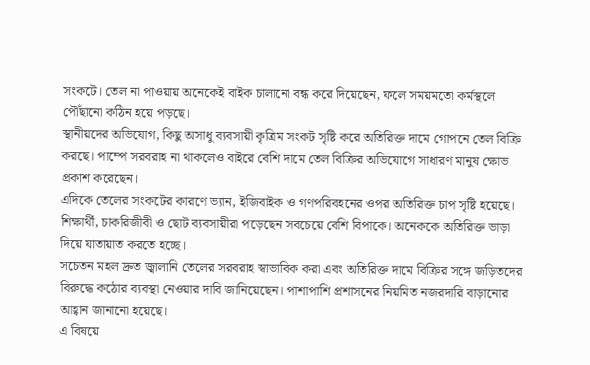সংকটে। তেল না পাওয়ায় অনেকেই বাইক চালানো বন্ধ করে দিয়েছেন, ফলে সময়মতো কর্মস্থলে পৌঁছানো কঠিন হয়ে পড়ছে।
স্থানীয়দের অভিযোগ, কিছু অসাধু ব্যবসায়ী কৃত্রিম সংকট সৃষ্টি করে অতিরিক্ত দামে গোপনে তেল বিক্রি করছে। পাম্পে সরবরাহ না থাকলেও বাইরে বেশি দামে তেল বিক্রির অভিযোগে সাধারণ মানুষ ক্ষোভ প্রকাশ করেছেন।
এদিকে তেলের সংকটের কারণে ভ্যান, ইজিবাইক ও গণপরিবহনের ওপর অতিরিক্ত চাপ সৃষ্টি হয়েছে। শিক্ষার্থী, চাকরিজীবী ও ছোট ব্যবসায়ীরা পড়েছেন সবচেয়ে বেশি বিপাকে। অনেককে অতিরিক্ত ভাড়া দিয়ে যাতায়াত করতে হচ্ছে।
সচেতন মহল দ্রুত জ্বালানি তেলের সরবরাহ স্বাভাবিক করা এবং অতিরিক্ত দামে বিক্রির সঙ্গে জড়িতদের বিরুদ্ধে কঠোর ব্যবস্থা নেওয়ার দাবি জানিয়েছেন। পাশাপাশি প্রশাসনের নিয়মিত নজরদারি বাড়ানোর আহ্বান জানানো হয়েছে।
এ বিষয়ে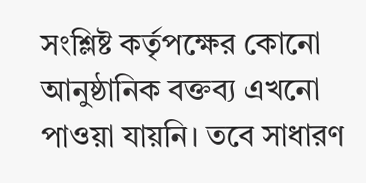সংশ্লিষ্ট কর্তৃপক্ষের কোনো আনুষ্ঠানিক বক্তব্য এখনো পাওয়া যায়নি। তবে সাধারণ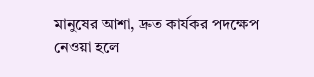মানুষের আশা, দ্রুত কার্যকর পদক্ষেপ নেওয়া হলে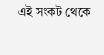এই সংকট থেকে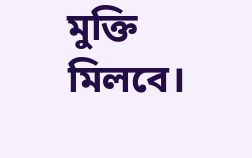মুক্তি মিলবে।